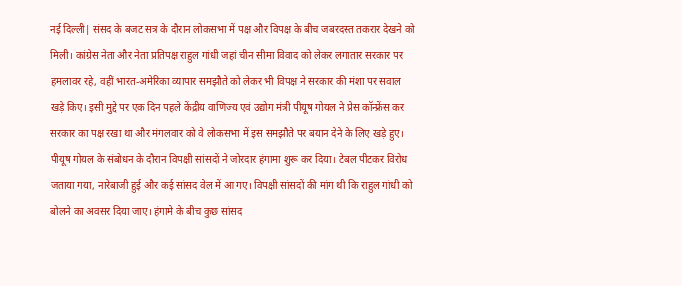नई दिल्ली| संसद के बजट सत्र के दौरान लोकसभा में पक्ष और विपक्ष के बीच जबरदस्त तकरार देखने को मिली। कांग्रेस नेता और नेता प्रतिपक्ष राहुल गांधी जहां चीन सीमा विवाद को लेकर लगातार सरकार पर हमलावर रहे, वहीं भारत-अमेरिका व्यापार समझौते को लेकर भी विपक्ष ने सरकार की मंशा पर सवाल खड़े किए। इसी मुद्दे पर एक दिन पहले केंद्रीय वाणिज्य एवं उद्योग मंत्री पीयूष गोयल ने प्रेस कॉन्फ्रेंस कर सरकार का पक्ष रखा था और मंगलवार को वे लोकसभा में इस समझौते पर बयान देने के लिए खड़े हुए।
पीयूष गोयल के संबोधन के दौरान विपक्षी सांसदों ने जोरदार हंगामा शुरू कर दिया। टेबल पीटकर विरोध जताया गया, नारेबाजी हुई और कई सांसद वेल में आ गए। विपक्षी सांसदों की मांग थी कि राहुल गांधी को बोलने का अवसर दिया जाए। हंगामे के बीच कुछ सांसद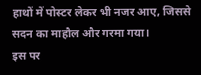हाथों में पोस्टर लेकर भी नजर आए, जिससे सदन का माहौल और गरमा गया।
इस पर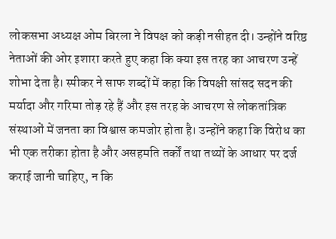लोकसभा अध्यक्ष ओम बिरला ने विपक्ष को कड़ी नसीहत दी। उन्होंने वरिष्ठ नेताओं की ओर इशारा करते हुए कहा कि क्या इस तरह का आचरण उन्हें शोभा देता है। स्पीकर ने साफ शब्दों में कहा कि विपक्षी सांसद सदन की मर्यादा और गरिमा तोड़ रहे हैं और इस तरह के आचरण से लोकतांत्रिक संस्थाओं में जनता का विश्वास कमजोर होता है। उन्होंने कहा कि विरोध का भी एक तरीका होता है और असहमति तर्कों तथा तथ्यों के आधार पर दर्ज कराई जानी चाहिए, न कि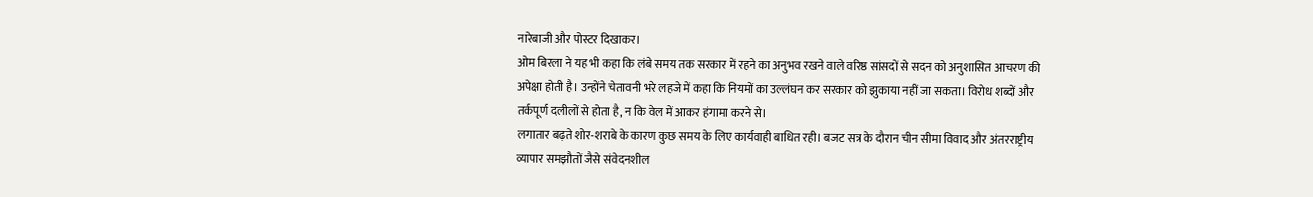नारेबाजी और पोस्टर दिखाकर।
ओम बिरला ने यह भी कहा कि लंबे समय तक सरकार में रहने का अनुभव रखने वाले वरिष्ठ सांसदों से सदन को अनुशासित आचरण की अपेक्षा होती है। उन्होंने चेतावनी भरे लहजे में कहा कि नियमों का उल्लंघन कर सरकार को झुकाया नहीं जा सकता। विरोध शब्दों और तर्कपूर्ण दलीलों से होता है, न कि वेल में आकर हंगामा करने से।
लगातार बढ़ते शोर-शराबे के कारण कुछ समय के लिए कार्यवाही बाधित रही। बजट सत्र के दौरान चीन सीमा विवाद और अंतरराष्ट्रीय व्यापार समझौतों जैसे संवेदनशील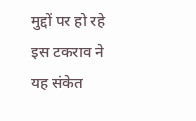मुद्दों पर हो रहे इस टकराव ने यह संकेत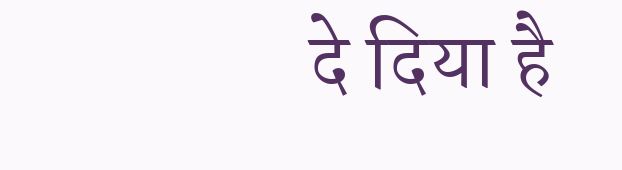दे दिया है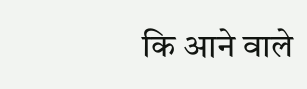कि आने वाले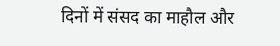दिनों में संसद का माहौल और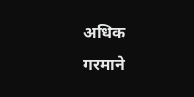अधिक गरमाने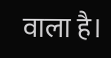वाला है।